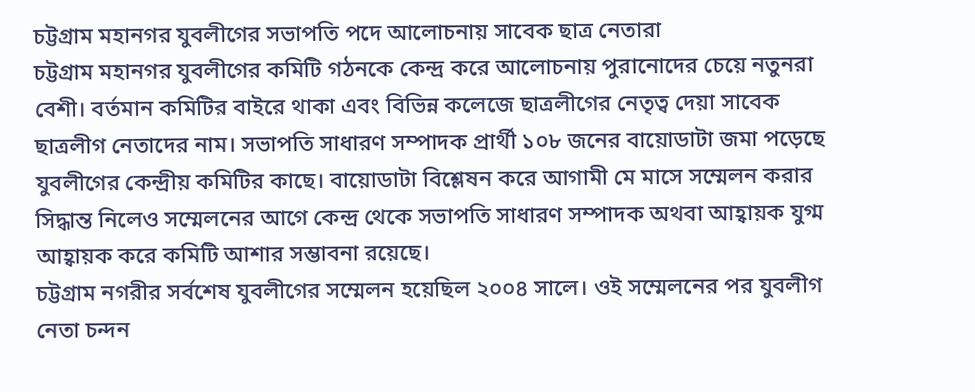চট্টগ্রাম মহানগর যুবলীগের সভাপতি পদে আলোচনায় সাবেক ছাত্র নেতারা
চট্টগ্রাম মহানগর যুবলীগের কমিটি গঠনকে কেন্দ্র করে আলোচনায় পুরানোদের চেয়ে নতুনরা বেশী। বর্তমান কমিটির বাইরে থাকা এবং বিভিন্ন কলেজে ছাত্রলীগের নেতৃত্ব দেয়া সাবেক ছাত্রলীগ নেতাদের নাম। সভাপতি সাধারণ সম্পাদক প্রার্থী ১০৮ জনের বায়োডাটা জমা পড়েছে যুবলীগের কেন্দ্রীয় কমিটির কাছে। বায়োডাটা বিশ্লেষন করে আগামী মে মাসে সম্মেলন করার সিদ্ধান্ত নিলেও সম্মেলনের আগে কেন্দ্র থেকে সভাপতি সাধারণ সম্পাদক অথবা আহ্বায়ক যুগ্ম আহ্বায়ক করে কমিটি আশার সম্ভাবনা রয়েছে।
চট্টগ্রাম নগরীর সর্বশেষ যুবলীগের সম্মেলন হয়েছিল ২০০৪ সালে। ওই সম্মেলনের পর যুবলীগ নেতা চন্দন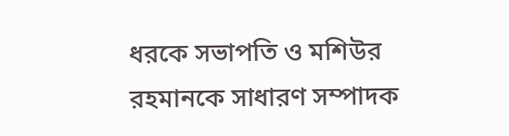ধরকে সভাপতি ও মশিউর রহমানকে সাধারণ সম্পাদক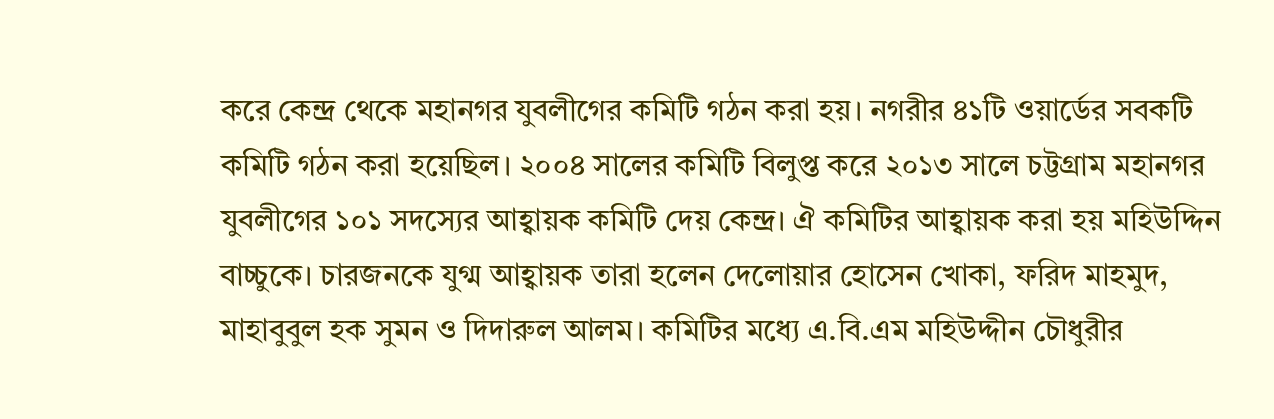করে কেন্দ্র থেকে মহানগর যুবলীগের কমিটি গঠন করা হয়। নগরীর ৪১টি ওয়ার্ডের সবকটি কমিটি গঠন করা হয়েছিল। ২০০৪ সালের কমিটি বিলুপ্ত করে ২০১৩ সালে চট্টগ্রাম মহানগর যুবলীগের ১০১ সদস্যের আহ্বায়ক কমিটি দেয় কেন্দ্র। ঐ কমিটির আহ্বায়ক করা হয় মহিউদ্দিন বাচ্চুকে। চারজনকে যুগ্ম আহ্বায়ক তারা হলেন দেলোয়ার হোসেন খোকা, ফরিদ মাহমুদ, মাহাবুবুল হক সুমন ও দিদারুল আলম। কমিটির মধ্যে এ.বি.এম মহিউদ্দীন চৌধুরীর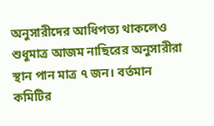অনুসারীদের আধিপত্য থাকলেও শুধুমাত্র আজম নাছিরের অনুসারীরা স্থান পান মাত্র ৭ জন। বর্তমান কমিটির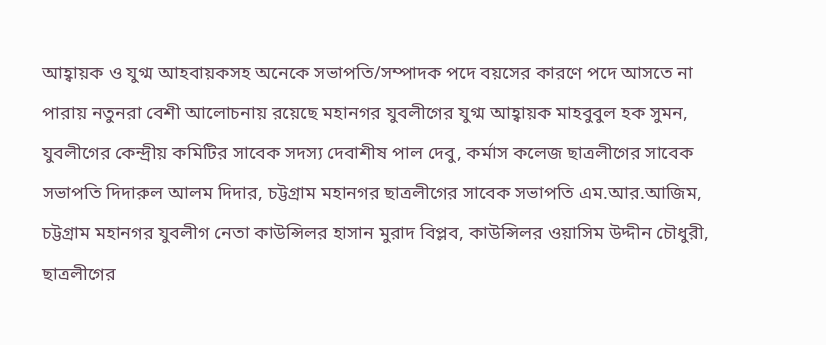আহ্বায়ক ও যুগ্ম আহবায়কসহ অনেকে সভাপতি/সম্পাদক পদে বয়সের কারণে পদে আসতে না পারায় নতুনরা বেশী আলোচনায় রয়েছে মহানগর যুবলীগের যুগ্ম আহ্বায়ক মাহবুবুল হক সুমন, যুবলীগের কেন্দ্রীয় কমিটির সাবেক সদস্য দেবাশীষ পাল দেবু, কর্মাস কলেজ ছাত্রলীগের সাবেক সভাপতি দিদারুল আলম দিদার, চট্টগ্রাম মহানগর ছাত্রলীগের সাবেক সভাপতি এম.আর.আজিম, চট্টগ্রাম মহানগর যুবলীগ নেতা কাউন্সিলর হাসান মুরাদ বিপ্লব, কাউন্সিলর ওয়াসিম উদ্দীন চৌধুরী, ছাত্রলীগের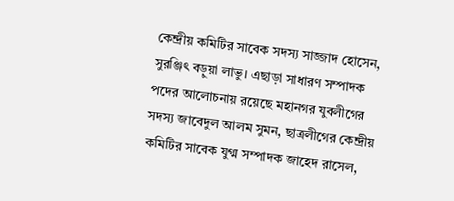কেন্দ্রীয় কমিটির সাবেক সদস্য সাজ্জাদ হোসেন, সুরঞ্জিৎ বড়ুয়া লাভু। এছাড়া সাধারণ সম্পাদক পদের আলোচনায় রয়েছে মহানগর যুবলীগের সদস্য জাবেদুল আলম সুমন, ছাত্রলীগের কেন্দ্রীয় কমিটির সাবেক যুগ্ম সম্পাদক জাহেদ রাসেল,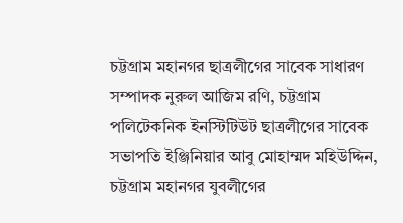চট্টগ্রাম মহানগর ছাত্রলীগের সাবেক সাধারণ সম্পাদক নুরুল আজিম রণি, চট্টগ্রাম পলিটেকনিক ইনস্টিটিউট ছাত্রলীগের সাবেক সভাপতি ইঞ্জিনিয়ার আবু মোহাম্মদ মহিউদ্দিন, চট্টগ্রাম মহানগর যুবলীগের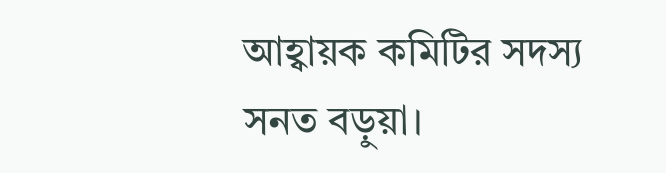আহ্বায়ক কমিটির সদস্য সনত বড়ুয়া।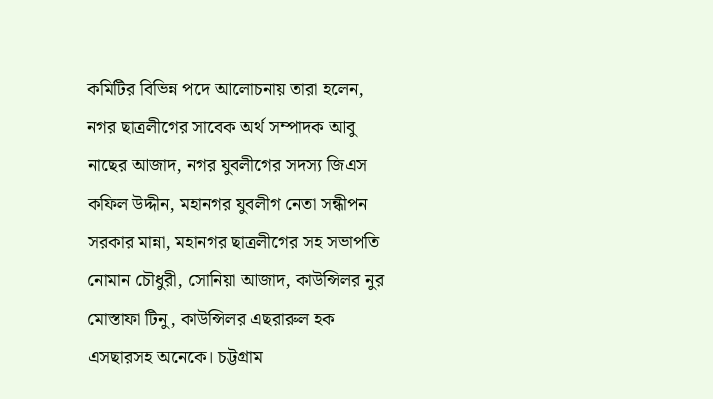কমিটির বিভিন্ন পদে আলোচনায় তারা হলেন, নগর ছাত্রলীগের সাবেক অর্থ সম্পাদক আবু নাছের আজাদ, নগর যুবলীগের সদস্য জিএস কফিল উদ্দীন, মহানগর যুবলীগ নেতা সন্ধীপন সরকার মান্না, মহানগর ছাত্রলীগের সহ সভাপতি নোমান চৌধুরী, সোনিয়া আজাদ, কাউন্সিলর নুর মোস্তাফা টিনু, কাউন্সিলর এছরারুল হক এসছারসহ অনেকে। চট্টগ্রাম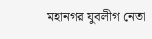মহানগর যুবলীগ নেতা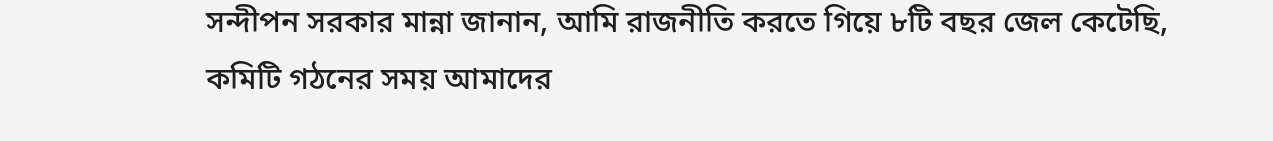সন্দীপন সরকার মান্না জানান, আমি রাজনীতি করতে গিয়ে ৮টি বছর জেল কেটেছি, কমিটি গঠনের সময় আমাদের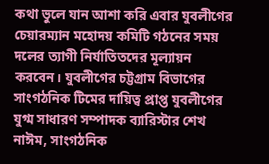কথা ভুলে যান আশা করি এবার যুবলীগের চেয়ারম্যান মহোদয় কমিটি গঠনের সময় দলের ত্যাগী নির্যাতিতদের মূল্যায়ন করবেন। যুবলীগের চট্টগ্রাম বিভাগের সাংগঠনিক টিমের দায়িত্ব প্রাপ্ত যুবলীগের যুগ্ম সাধারণ সম্পাদক ব্যারিস্টার শেখ নাঈম, সাংগঠনিক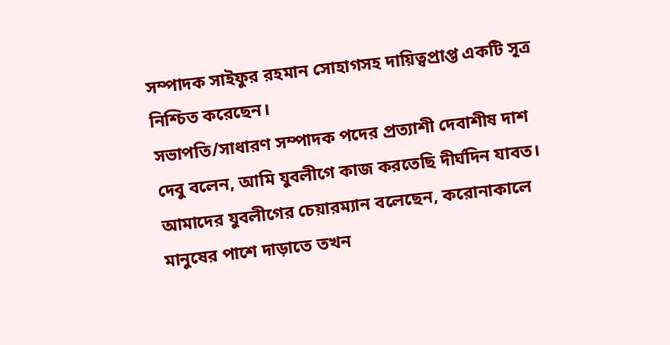সম্পাদক সাইফুর রহমান সোহাগসহ দায়িত্বপ্রাপ্ত একটি সূত্র নিশ্চিত করেছেন।
সভাপতি/সাধারণ সম্পাদক পদের প্রত্যাশী দেবাশীষ দাশ দেবু বলেন, আমি যুবলীগে কাজ করতেছি দীর্ঘদিন যাবত। আমাদের যুবলীগের চেয়ারম্যান বলেছেন, করোনাকালে মানুষের পাশে দাড়াতে তখন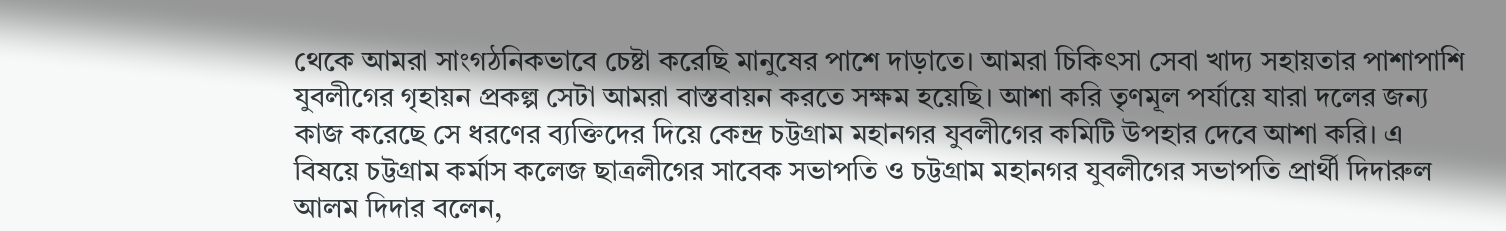থেকে আমরা সাংগঠনিকভাবে চেষ্টা করেছি মানুষের পাশে দাড়াতে। আমরা চিকিৎসা সেবা খাদ্য সহায়তার পাশাপাশি যুবলীগের গৃহায়ন প্রকল্প সেটা আমরা বাস্তবায়ন করতে সক্ষম হয়েছি। আশা করি তৃণমূল পর্যায়ে যারা দলের জন্য কাজ করেছে সে ধরণের ব্যক্তিদের দিয়ে কেন্দ্র চট্টগ্রাম মহানগর যুবলীগের কমিটি উপহার দেবে আশা করি। এ বিষয়ে চট্টগ্রাম কর্মাস কলেজ ছাত্রলীগের সাবেক সভাপতি ও চট্টগ্রাম মহানগর যুবলীগের সভাপতি প্রার্থী দিদারুল আলম দিদার বলেন,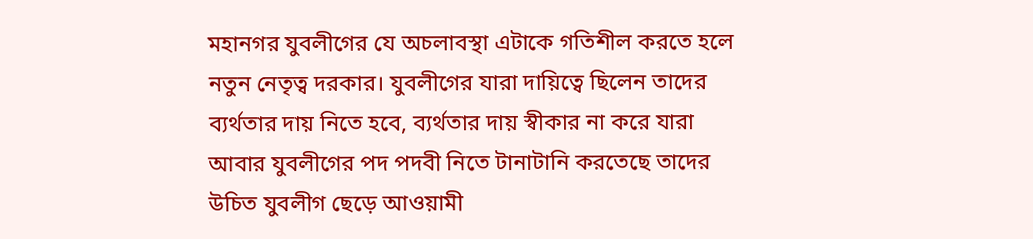মহানগর যুবলীগের যে অচলাবস্থা এটাকে গতিশীল করতে হলে নতুন নেতৃত্ব দরকার। যুবলীগের যারা দায়িত্বে ছিলেন তাদের ব্যর্থতার দায় নিতে হবে, ব্যর্থতার দায় স্বীকার না করে যারা আবার যুবলীগের পদ পদবী নিতে টানাটানি করতেছে তাদের উচিত যুবলীগ ছেড়ে আওয়ামী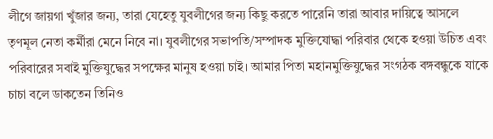লীগে জায়গা খুঁজার জন্য, তারা যেহেতু যুবলীগের জন্য কিছু করতে পারেনি তারা আবার দায়িত্বে আসলে তৃণমূল নেতা কর্মীরা মেনে নিবে না। যুবলীগের সভাপতি/সম্পাদক মুক্তিযোদ্ধা পরিবার থেকে হওয়া উচিত এবং পরিবারের সবাই মুক্তিযুদ্ধের সপক্ষের মানুষ হওয়া চাই। আমার পিতা মহানমুক্তিযুদ্ধের সংগঠক বঙ্গবন্ধুকে যাকে চাচা বলে ডাকতেন তিনিও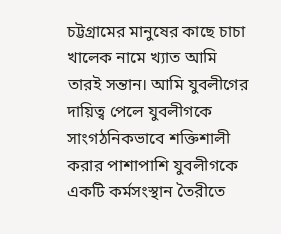চট্টগ্রামের মানুষের কাছে চাচা খালেক নামে খ্যাত আমি তারই সন্তান। আমি যুবলীগের দায়িত্ব পেলে যুবলীগকে সাংগঠনিকভাবে শক্তিশালী করার পাশাপাশি যুবলীগকে একটি কর্মসংস্থান তৈরীতে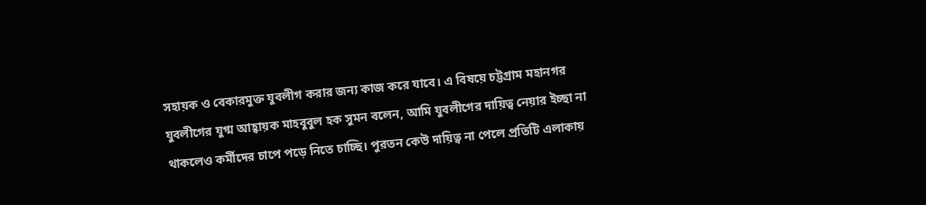সহায়ক ও বেকারমুক্ত যুবলীগ করার জন্য কাজ করে যাবে। এ বিষয়ে চট্টগ্রাম মহানগর যুবলীগের যুগ্ম আহ্বায়ক মাহবুবুল হক সুমন বলেন, আমি যুবলীগের দায়িত্ব নেয়ার ইচ্ছা না থাকলেও কর্মীদের চাপে পড়ে নিতে চাচ্ছি। পুরতন কেউ দায়িত্ব না পেলে প্রতিটি এলাকায়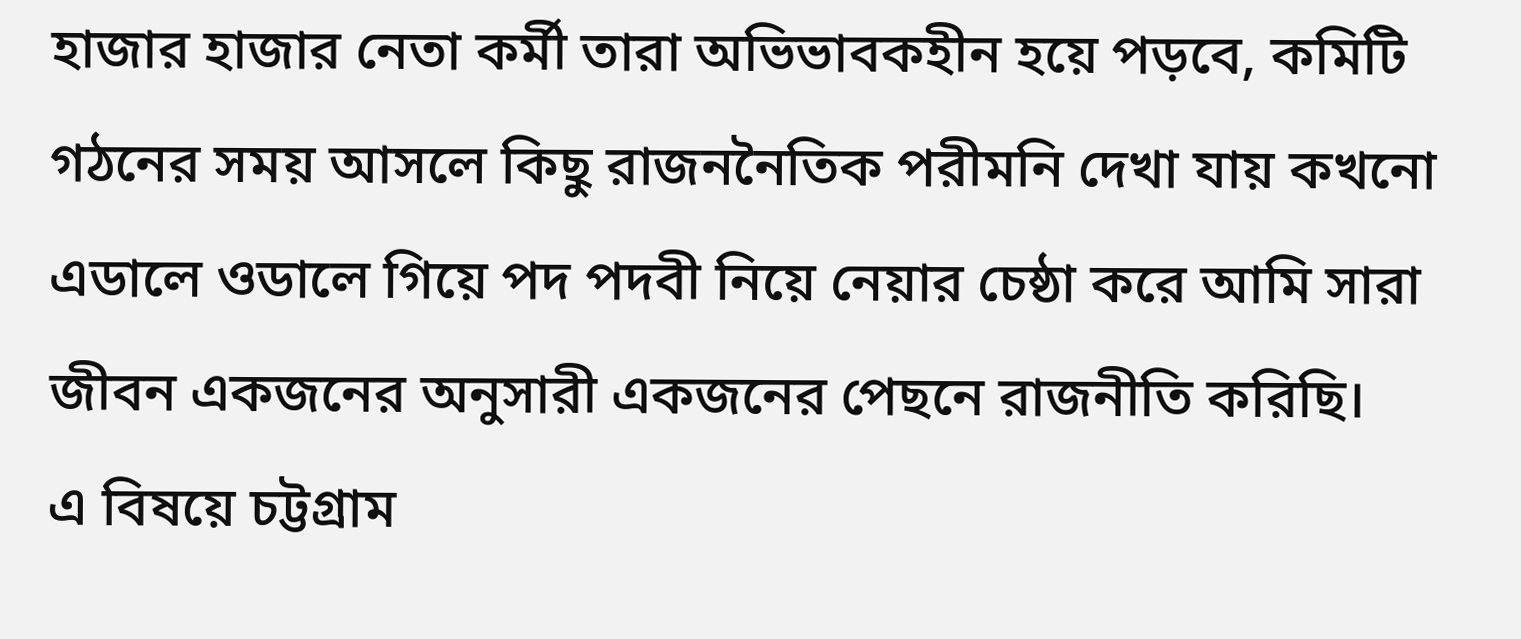হাজার হাজার নেতা কর্মী তারা অভিভাবকহীন হয়ে পড়বে, কমিটি গঠনের সময় আসলে কিছু রাজননৈতিক পরীমনি দেখা যায় কখনো এডালে ওডালে গিয়ে পদ পদবী নিয়ে নেয়ার চেষ্ঠা করে আমি সারা জীবন একজনের অনুসারী একজনের পেছনে রাজনীতি করিছি।
এ বিষয়ে চট্টগ্রাম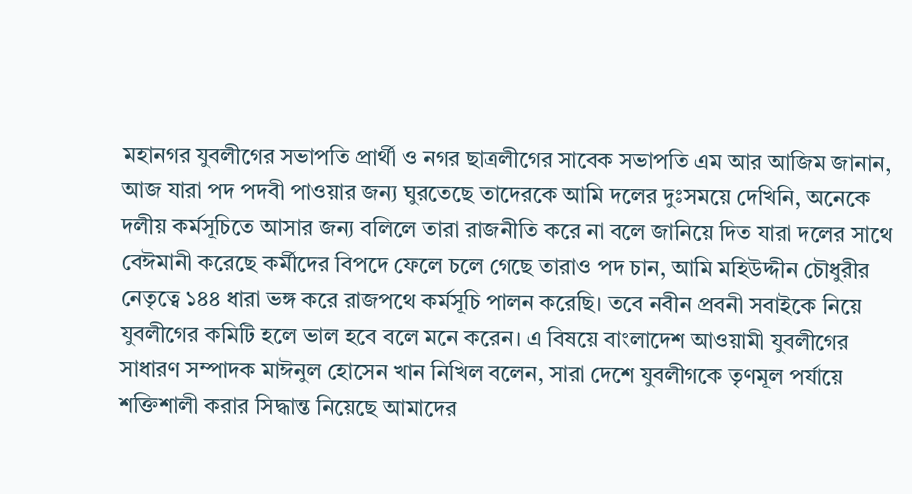মহানগর যুবলীগের সভাপতি প্রার্থী ও নগর ছাত্রলীগের সাবেক সভাপতি এম আর আজিম জানান, আজ যারা পদ পদবী পাওয়ার জন্য ঘুরতেছে তাদেরকে আমি দলের দুঃসময়ে দেখিনি, অনেকে দলীয় কর্মসূচিতে আসার জন্য বলিলে তারা রাজনীতি করে না বলে জানিয়ে দিত যারা দলের সাথে বেঈমানী করেছে কর্মীদের বিপদে ফেলে চলে গেছে তারাও পদ চান, আমি মহিউদ্দীন চৌধুরীর নেতৃত্বে ১৪৪ ধারা ভঙ্গ করে রাজপথে কর্মসূচি পালন করেছি। তবে নবীন প্রবনী সবাইকে নিয়ে যুবলীগের কমিটি হলে ভাল হবে বলে মনে করেন। এ বিষয়ে বাংলাদেশ আওয়ামী যুবলীগের সাধারণ সম্পাদক মাঈনুল হোসেন খান নিখিল বলেন, সারা দেশে যুবলীগকে তৃণমূল পর্যায়ে শক্তিশালী করার সিদ্ধান্ত নিয়েছে আমাদের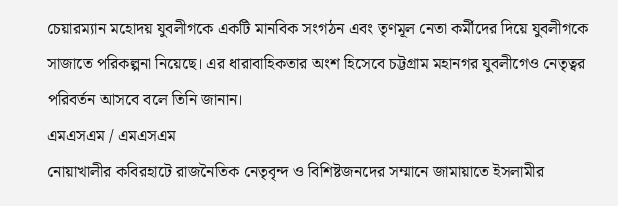চেয়ারম্যান মহোদয় যুবলীগকে একটি মানবিক সংগঠন এবং তৃণমূল নেতা কর্মীদের দিয়ে যুবলীগকে সাজাতে পরিকল্পনা নিয়েছে। এর ধারাবাহিকতার অংশ হিসেবে চট্টগ্রাম মহানগর যুবলীগেও নেতৃত্বর পরিবর্তন আসবে বলে তিনি জানান।
এমএসএম / এমএসএম
নোয়াখালীর কবিরহাটে রাজনৈতিক নেতৃবৃন্দ ও বিশিষ্টজনদের সম্মানে জামায়াতে ইসলামীর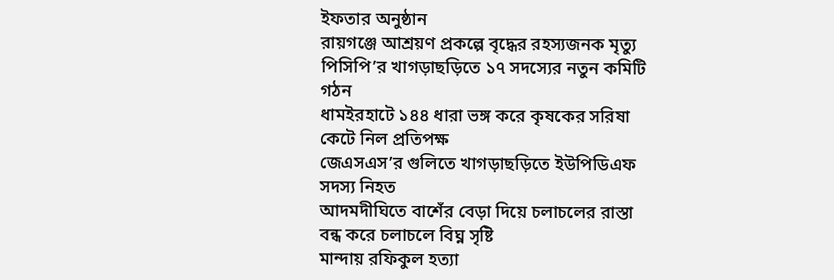ইফতার অনুষ্ঠান
রায়গঞ্জে আশ্রয়ণ প্রকল্পে বৃদ্ধের রহস্যজনক মৃত্যু
পিসিপি’র খাগড়াছড়িতে ১৭ সদস্যের নতুন কমিটি গঠন
ধামইরহাটে ১৪৪ ধারা ভঙ্গ করে কৃষকের সরিষা কেটে নিল প্রতিপক্ষ
জেএসএস’র গুলিতে খাগড়াছড়িতে ইউপিডিএফ সদস্য নিহত
আদমদীঘিতে বাশেঁর বেড়া দিয়ে চলাচলের রাস্তা বন্ধ করে চলাচলে বিঘ্ন সৃষ্টি
মান্দায় রফিকুল হত্যা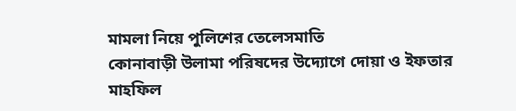মামলা নিয়ে পুলিশের তেলেসমাতি
কোনাবাড়ী উলামা পরিষদের উদ্যোগে দোয়া ও ইফতার মাহফিল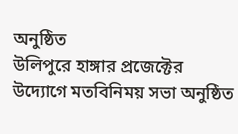অনুষ্ঠিত
উলিপুরে হাঙ্গার প্রজেক্টের উদ্যোগে মতবিনিময় সভা অনুষ্ঠিত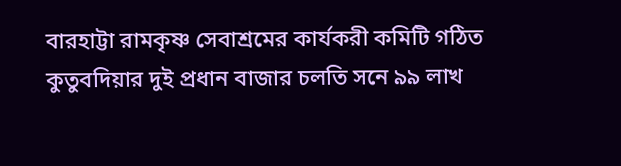বারহাট্টা রামকৃষ্ণ সেবাশ্রমের কার্যকরী কমিটি গঠিত
কুতুবদিয়ার দুই প্রধান বাজার চলতি সনে ৯৯ লাখ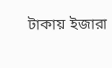টাকায় ইজারা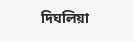দিঘলিয়া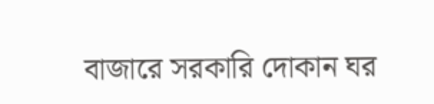বাজারে সরকারি দোকান ঘর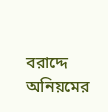বরাদ্দে অনিয়মের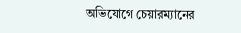অভিযোগে চেয়ারম্যানের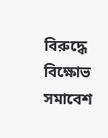বিরুদ্ধে বিক্ষোভ সমাবেশ